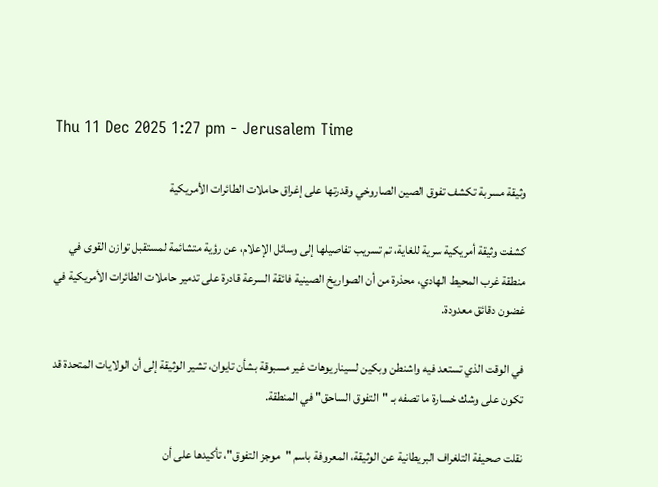Thu 11 Dec 2025 1:27 pm - Jerusalem Time

وثيقة مسربة تكشف تفوق الصين الصاروخي وقدرتها على إغراق حاملات الطائرات الأمريكية

كشفت وثيقة أمريكية سرية للغاية، تم تسريب تفاصيلها إلى وسائل الإعلام، عن رؤية متشائمة لمستقبل توازن القوى في منطقة غرب المحيط الهادي، محذرة من أن الصواريخ الصينية فائقة السرعة قادرة على تدمير حاملات الطائرات الأمريكية في غضون دقائق معدودة.

في الوقت الذي تستعد فيه واشنطن وبكين لسيناريوهات غير مسبوقة بشأن تايوان، تشير الوثيقة إلى أن الولايات المتحدة قد تكون على وشك خسارة ما تصفه بـ "التفوق الساحق" في المنطقة.

نقلت صحيفة التلغراف البريطانية عن الوثيقة، المعروفة باسم "موجز التفوق"، تأكيدها على أن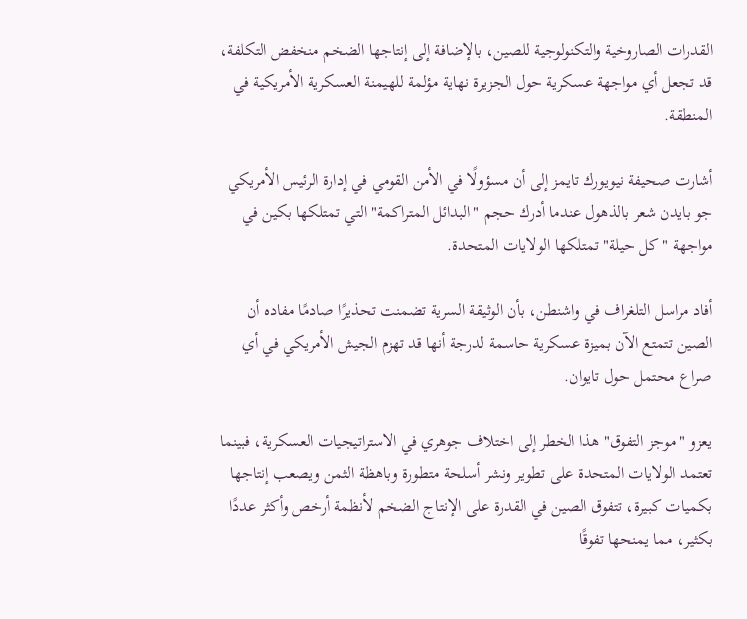القدرات الصاروخية والتكنولوجية للصين، بالإضافة إلى إنتاجها الضخم منخفض التكلفة، قد تجعل أي مواجهة عسكرية حول الجزيرة نهاية مؤلمة للهيمنة العسكرية الأمريكية في المنطقة.

أشارت صحيفة نيويورك تايمز إلى أن مسؤولًا في الأمن القومي في إدارة الرئيس الأمريكي جو بايدن شعر بالذهول عندما أدرك حجم "البدائل المتراكمة" التي تمتلكها بكين في مواجهة "كل حيلة" تمتلكها الولايات المتحدة.

أفاد مراسل التلغراف في واشنطن، بأن الوثيقة السرية تضمنت تحذيرًا صادمًا مفاده أن الصين تتمتع الآن بميزة عسكرية حاسمة لدرجة أنها قد تهزم الجيش الأمريكي في أي صراع محتمل حول تايوان.

يعزو "موجز التفوق" هذا الخطر إلى اختلاف جوهري في الاستراتيجيات العسكرية، فبينما تعتمد الولايات المتحدة على تطوير ونشر أسلحة متطورة وباهظة الثمن ويصعب إنتاجها بكميات كبيرة، تتفوق الصين في القدرة على الإنتاج الضخم لأنظمة أرخص وأكثر عددًا بكثير، مما يمنحها تفوقًا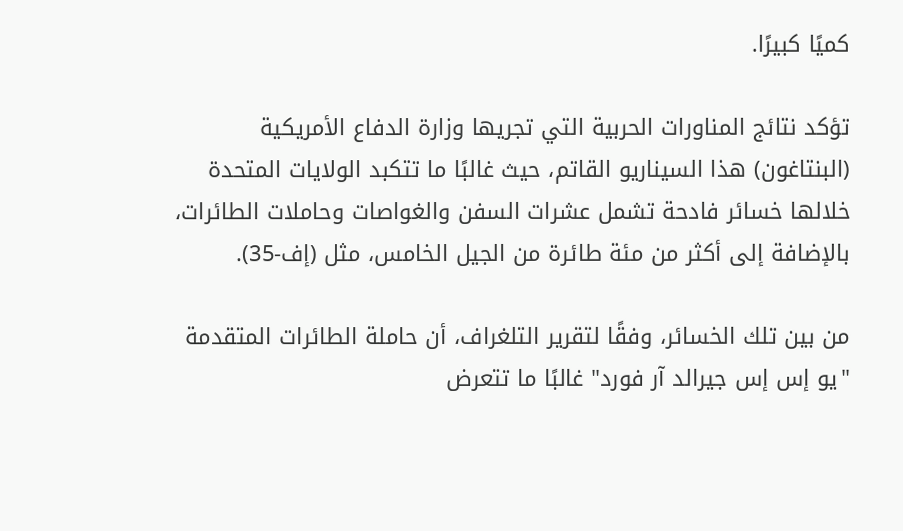كميًا كبيرًا.

تؤكد نتائج المناورات الحربية التي تجريها وزارة الدفاع الأمريكية (البنتاغون) هذا السيناريو القاتم، حيث غالبًا ما تتكبد الولايات المتحدة خلالها خسائر فادحة تشمل عشرات السفن والغواصات وحاملات الطائرات، بالإضافة إلى أكثر من مئة طائرة من الجيل الخامس، مثل (إف-35).

من بين تلك الخسائر، وفقًا لتقرير التلغراف، أن حاملة الطائرات المتقدمة "يو إس إس جيرالد آر فورد" غالبًا ما تتعرض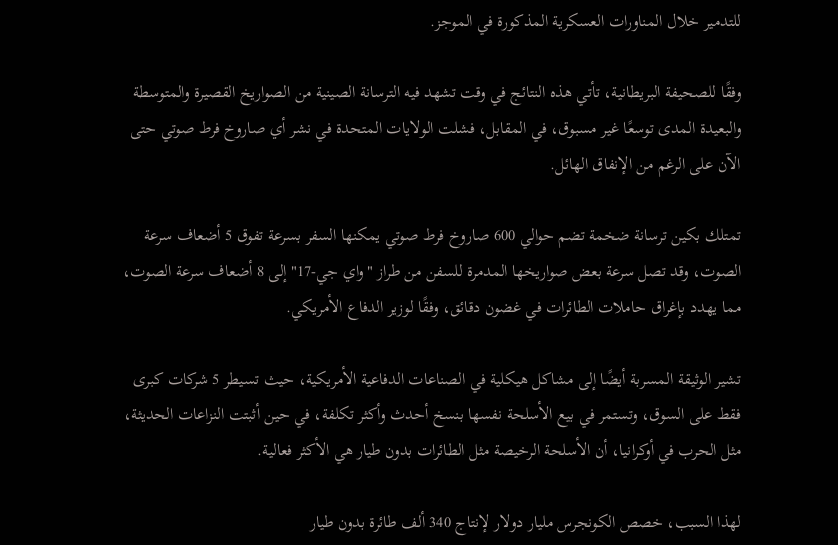للتدمير خلال المناورات العسكرية المذكورة في الموجز.

وفقًا للصحيفة البريطانية، تأتي هذه النتائج في وقت تشهد فيه الترسانة الصينية من الصواريخ القصيرة والمتوسطة والبعيدة المدى توسعًا غير مسبوق، في المقابل، فشلت الولايات المتحدة في نشر أي صاروخ فرط صوتي حتى الآن على الرغم من الإنفاق الهائل.

تمتلك بكين ترسانة ضخمة تضم حوالي 600 صاروخ فرط صوتي يمكنها السفر بسرعة تفوق 5 أضعاف سرعة الصوت، وقد تصل سرعة بعض صواريخها المدمرة للسفن من طراز "واي جي-17" إلى 8 أضعاف سرعة الصوت، مما يهدد بإغراق حاملات الطائرات في غضون دقائق، وفقًا لوزير الدفاع الأمريكي.

تشير الوثيقة المسربة أيضًا إلى مشاكل هيكلية في الصناعات الدفاعية الأمريكية، حيث تسيطر 5 شركات كبرى فقط على السوق، وتستمر في بيع الأسلحة نفسها بنسخ أحدث وأكثر تكلفة، في حين أثبتت النزاعات الحديثة، مثل الحرب في أوكرانيا، أن الأسلحة الرخيصة مثل الطائرات بدون طيار هي الأكثر فعالية.

لهذا السبب، خصص الكونجرس مليار دولار لإنتاج 340 ألف طائرة بدون طيار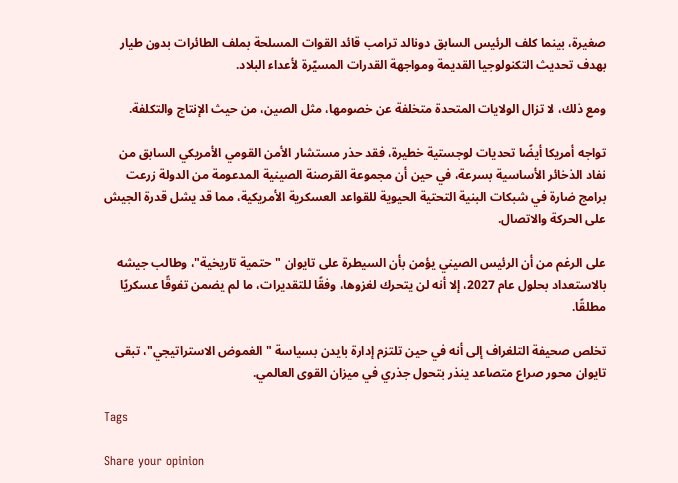صغيرة، بينما كلف الرئيس السابق دونالد ترامب قائد القوات المسلحة بملف الطائرات بدون طيار بهدف تحديث التكنولوجيا القديمة ومواجهة القدرات المسيّرة لأعداء البلاد.

ومع ذلك، لا تزال الولايات المتحدة متخلفة عن خصومها، مثل الصين، من حيث الإنتاج والتكلفة.

تواجه أمريكا أيضًا تحديات لوجستية خطيرة، فقد حذر مستشار الأمن القومي الأمريكي السابق من نفاد الذخائر الأساسية بسرعة، في حين أن مجموعة القرصنة الصينية المدعومة من الدولة زرعت برامج ضارة في شبكات البنية التحتية الحيوية للقواعد العسكرية الأمريكية، مما قد يشل قدرة الجيش على الحركة والاتصال.

على الرغم من أن الرئيس الصيني يؤمن بأن السيطرة على تايوان "حتمية تاريخية"، وطالب جيشه بالاستعداد بحلول عام 2027، إلا أنه لن يتحرك لغزوها، وفقًا للتقديرات، ما لم يضمن تفوقًا عسكريًا مطلقًا.

تخلص صحيفة التلغراف إلى أنه في حين تلتزم إدارة بايدن بسياسة "الغموض الاستراتيجي"، تبقى تايوان محور صراع متصاعد ينذر بتحول جذري في ميزان القوى العالمي.

Tags

Share your opinion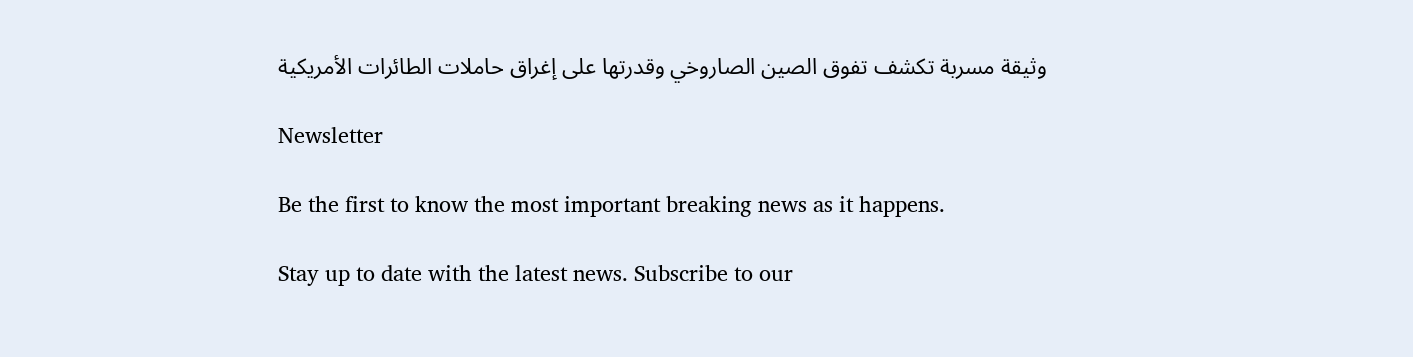وثيقة مسربة تكشف تفوق الصين الصاروخي وقدرتها على إغراق حاملات الطائرات الأمريكية

Newsletter

Be the first to know the most important breaking news as it happens.

Stay up to date with the latest news. Subscribe to our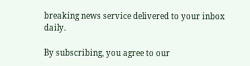breaking news service delivered to your inbox daily.

By subscribing, you agree to our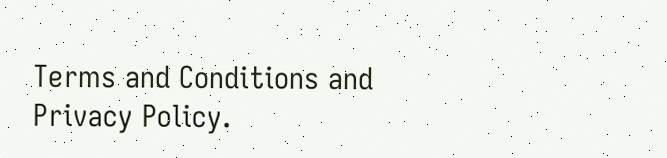Terms and Conditions and Privacy Policy.